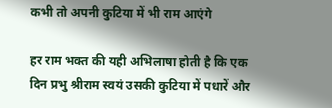कभी तो अपनी कुटिया में भी राम आएंगे

हर राम भक्त की यही अभिलाषा होती है कि एक दिन प्रभु श्रीराम स्वयं उसकी कुटिया में पधारें और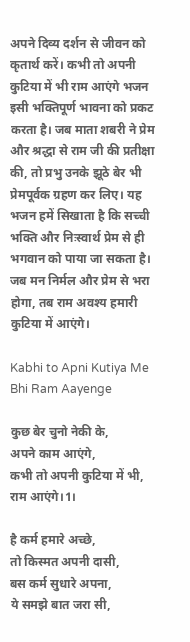अपने दिव्य दर्शन से जीवन को कृतार्थ करें। कभी तो अपनी कुटिया में भी राम आएंगे भजन इसी भक्तिपूर्ण भावना को प्रकट करता है। जब माता शबरी ने प्रेम और श्रद्धा से राम जी की प्रतीक्षा की, तो प्रभु उनके झूठे बेर भी प्रेमपूर्वक ग्रहण कर लिए। यह भजन हमें सिखाता है कि सच्ची भक्ति और निःस्वार्थ प्रेम से ही भगवान को पाया जा सकता है। जब मन निर्मल और प्रेम से भरा होगा, तब राम अवश्य हमारी कुटिया में आएंगे।

Kabhi to Apni Kutiya Me Bhi Ram Aayenge

कुछ बेर चुनो नेकी के,
अपने काम आएंगे,
कभी तो अपनी कुटिया में भी,
राम आएंगे।1।

है कर्म हमारे अच्छे,
तो किस्मत अपनी दासी,
बस कर्म सुधारे अपना,
ये समझे बात जरा सी,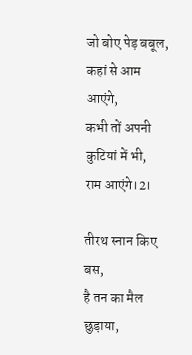जो बोए पेड़ बबूल,
कहां से आम आएंगे,
कभी तों अपनी कुटियां में भी,
राम आएंगे।2।

तीरथ स्नान किए बस,
है तन का मैल छुड़ाया,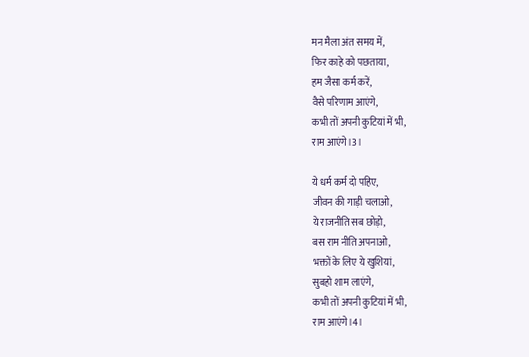मन मैला अंत समय में,
फिर काहे को पछताया,
हम जैसा कर्म करें,
वैसे परिणाम आएंगे,
कभी तों अपनी कुटियां में भी,
राम आएंगे।3।

ये धर्म कर्म दो पहिए,
जीवन की गाड़ी चलाओ,
ये राजनीति सब छोड़ो,
बस राम नीति अपनाओ,
भक्तों के लिए ये खुशियां,
सुबहो शाम लाएंगे,
कभी तों अपनी कुटियां में भी,
राम आएंगे।4।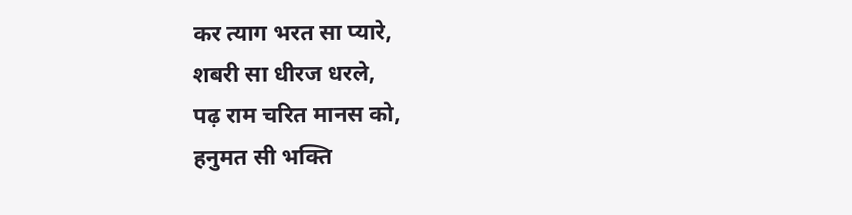कर त्याग भरत सा प्यारे,
शबरी सा धीरज धरले,
पढ़ राम चरित मानस को,
हनुमत सी भक्ति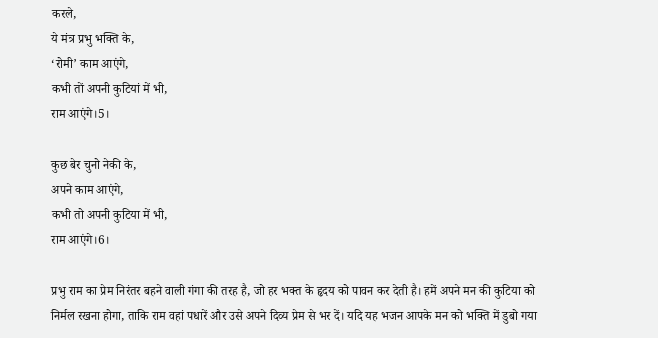करले,
ये मंत्र प्रभु भक्ति के,
‘रोमी’ काम आएंगे,
कभी तों अपनी कुटियां में भी,
राम आएंगे।5।

कुछ बेर चुनो नेकी के,
अपने काम आएंगे,
कभी तो अपनी कुटिया में भी,
राम आएंगे।6।

प्रभु राम का प्रेम निरंतर बहने वाली गंगा की तरह है, जो हर भक्त के हृदय को पावन कर देती है। हमें अपने मन की कुटिया को निर्मल रखना होगा, ताकि राम वहां पधारें और उसे अपने दिव्य प्रेम से भर दें। यदि यह भजन आपके मन को भक्ति में डुबो गया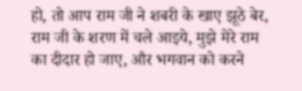हो, तो आप राम जी ने शबरी के खाए झूठे बेर, राम जी के शरण में चले आइये, मुझे मेरे राम का दीदार हो जाए, और भगवान को करने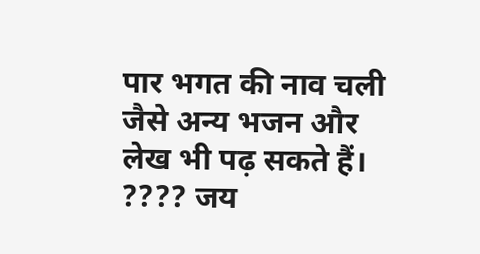पार भगत की नाव चली जैसे अन्य भजन और लेख भी पढ़ सकते हैं। ???? जय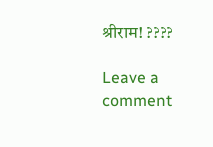श्रीराम! ????

Leave a comment